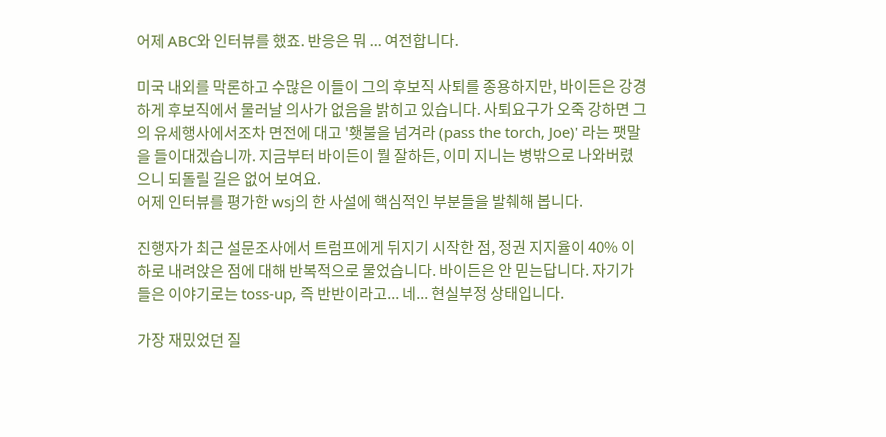어제 ABC와 인터뷰를 했죠. 반응은 뭐 ... 여전합니다.

미국 내외를 막론하고 수많은 이들이 그의 후보직 사퇴를 종용하지만, 바이든은 강경하게 후보직에서 물러날 의사가 없음을 밝히고 있습니다. 사퇴요구가 오죽 강하면 그의 유세행사에서조차 면전에 대고 '횃불을 넘겨라 (pass the torch, Joe)' 라는 팻말을 들이대겠습니까. 지금부터 바이든이 뭘 잘하든, 이미 지니는 병밖으로 나와버렸으니 되돌릴 길은 없어 보여요.
어제 인터뷰를 평가한 wsj의 한 사설에 핵심적인 부분들을 발췌해 봅니다.

진행자가 최근 설문조사에서 트럼프에게 뒤지기 시작한 점, 정권 지지율이 40% 이하로 내려앉은 점에 대해 반복적으로 물었습니다. 바이든은 안 믿는답니다. 자기가 들은 이야기로는 toss-up, 즉 반반이라고... 네... 현실부정 상태입니다.

가장 재밌었던 질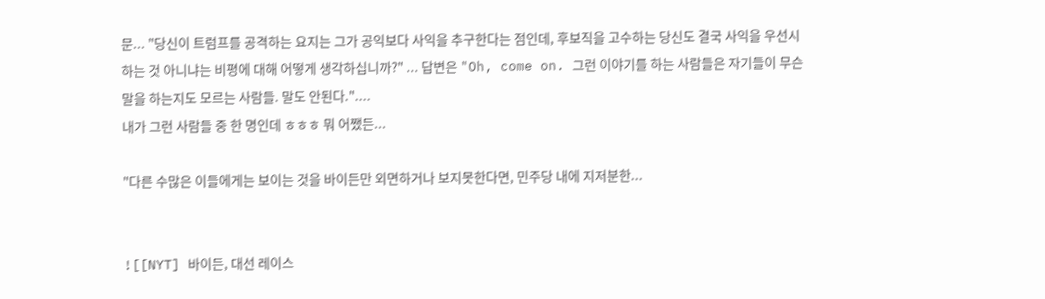문... "당신이 트럼프를 공격하는 요지는 그가 공익보다 사익을 추구한다는 점인데, 후보직을 고수하는 당신도 결국 사익을 우선시하는 것 아니냐는 비평에 대해 어떻게 생각하십니까?" ... 답변은 "Oh, come on. 그런 이야기를 하는 사람들은 자기들이 무슨 말을 하는지도 모르는 사람들. 말도 안된다."....
내가 그런 사람들 중 한 명인데 ㅎㅎㅎ 뭐 어쨌든...

"다른 수많은 이들에게는 보이는 것을 바이든만 외면하거나 보지못한다면, 민주당 내에 지저분한...


![[NYT] 바이든, 대선 레이스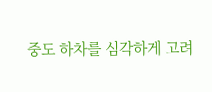중도 하차를 심각하게 고려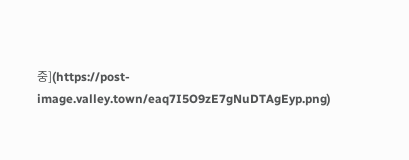중](https://post-image.valley.town/eaq7I5O9zE7gNuDTAgEyp.png)